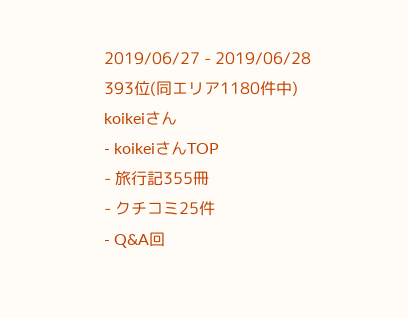2019/06/27 - 2019/06/28
393位(同エリア1180件中)
koikeiさん
- koikeiさんTOP
- 旅行記355冊
- クチコミ25件
- Q&A回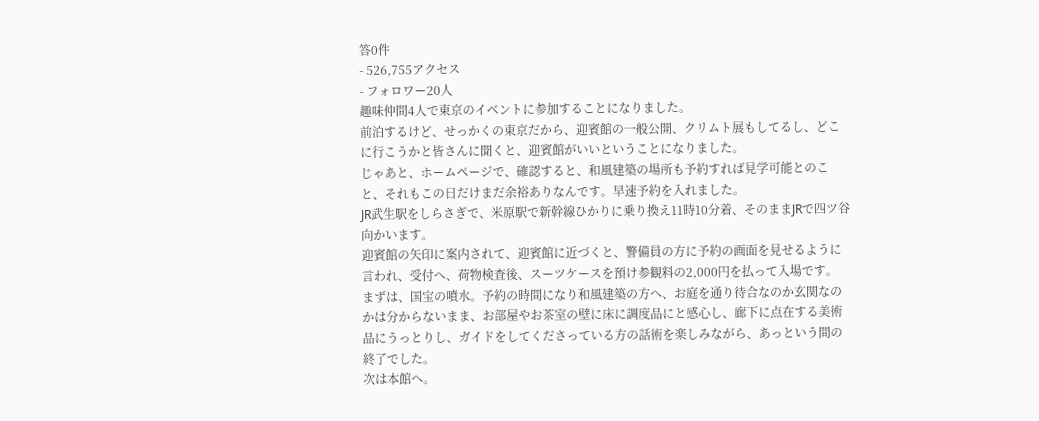答0件
- 526,755アクセス
- フォロワー20人
趣味仲間4人で東京のイベントに参加することになりました。
前泊するけど、せっかくの東京だから、迎賓館の一般公開、クリムト展もしてるし、どこに行こうかと皆さんに聞くと、迎賓館がいいということになりました。
じゃあと、ホームページで、確認すると、和風建築の場所も予約すれば見学可能とのこと、それもこの日だけまだ余裕ありなんです。早速予約を入れました。
JR武生駅をしらさぎで、米原駅で新幹線ひかりに乗り換え11時10分着、そのままJRで四ツ谷向かいます。
迎賓館の矢印に案内されて、迎賓館に近づくと、警備員の方に予約の画面を見せるように言われ、受付へ、荷物検査後、スーツケースを預け参観料の2,000円を払って入場です。
まずは、国宝の噴水。予約の時間になり和風建築の方へ、お庭を通り待合なのか玄関なのかは分からないまま、お部屋やお茶室の壁に床に調度品にと感心し、廊下に点在する美術品にうっとりし、ガイドをしてくださっている方の話術を楽しみながら、あっという間の終了でした。
次は本館へ。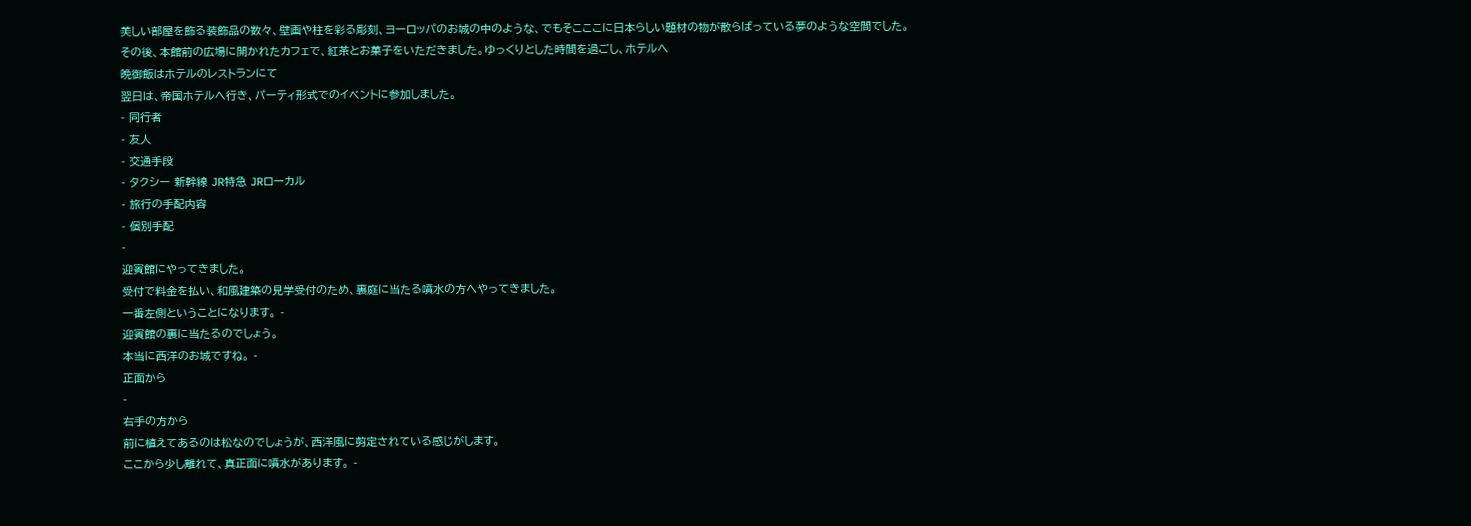美しい部屋を飾る装飾品の数々、壁画や柱を彩る彫刻、ヨーロッパのお城の中のような、でもそこここに日本らしい題材の物が散らばっている夢のような空間でした。
その後、本館前の広場に開かれたカフェで、紅茶とお菓子をいただきました。ゆっくりとした時間を過ごし、ホテルへ
晩御飯はホテルのレストランにて
翌日は、帝国ホテルへ行き、パーティ形式でのイベントに参加しました。
- 同行者
- 友人
- 交通手段
- タクシー 新幹線 JR特急 JRローカル
- 旅行の手配内容
- 個別手配
-
迎賓館にやってきました。
受付で料金を払い、和風建築の見学受付のため、裏庭に当たる噴水の方へやってきました。
一番左側ということになります。 -
迎賓館の裏に当たるのでしょう。
本当に西洋のお城ですね。 -
正面から
-
右手の方から
前に植えてあるのは松なのでしょうが、西洋風に剪定されている感じがします。
ここから少し離れて、真正面に噴水があります。 -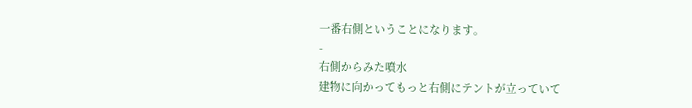一番右側ということになります。
-
右側からみた噴水
建物に向かってもっと右側にテントが立っていて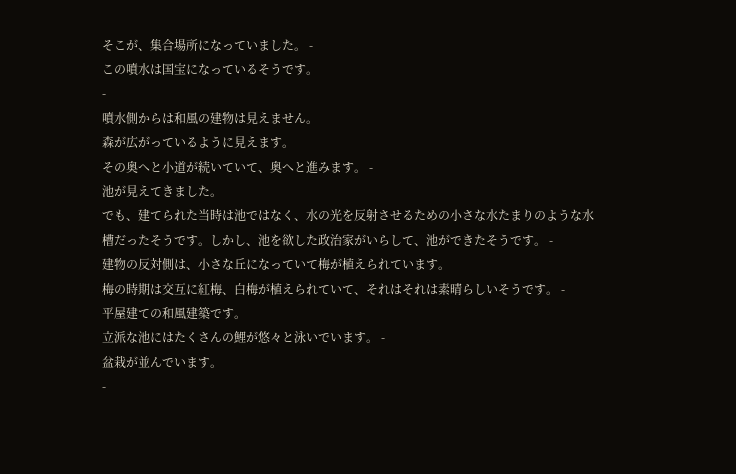そこが、集合場所になっていました。 -
この噴水は国宝になっているそうです。
-
噴水側からは和風の建物は見えません。
森が広がっているように見えます。
その奥へと小道が続いていて、奥へと進みます。 -
池が見えてきました。
でも、建てられた当時は池ではなく、水の光を反射させるための小さな水たまりのような水槽だったそうです。しかし、池を欲した政治家がいらして、池ができたそうです。 -
建物の反対側は、小さな丘になっていて梅が植えられています。
梅の時期は交互に紅梅、白梅が植えられていて、それはそれは素晴らしいそうです。 -
平屋建ての和風建築です。
立派な池にはたくさんの鯉が悠々と泳いでいます。 -
盆栽が並んでいます。
-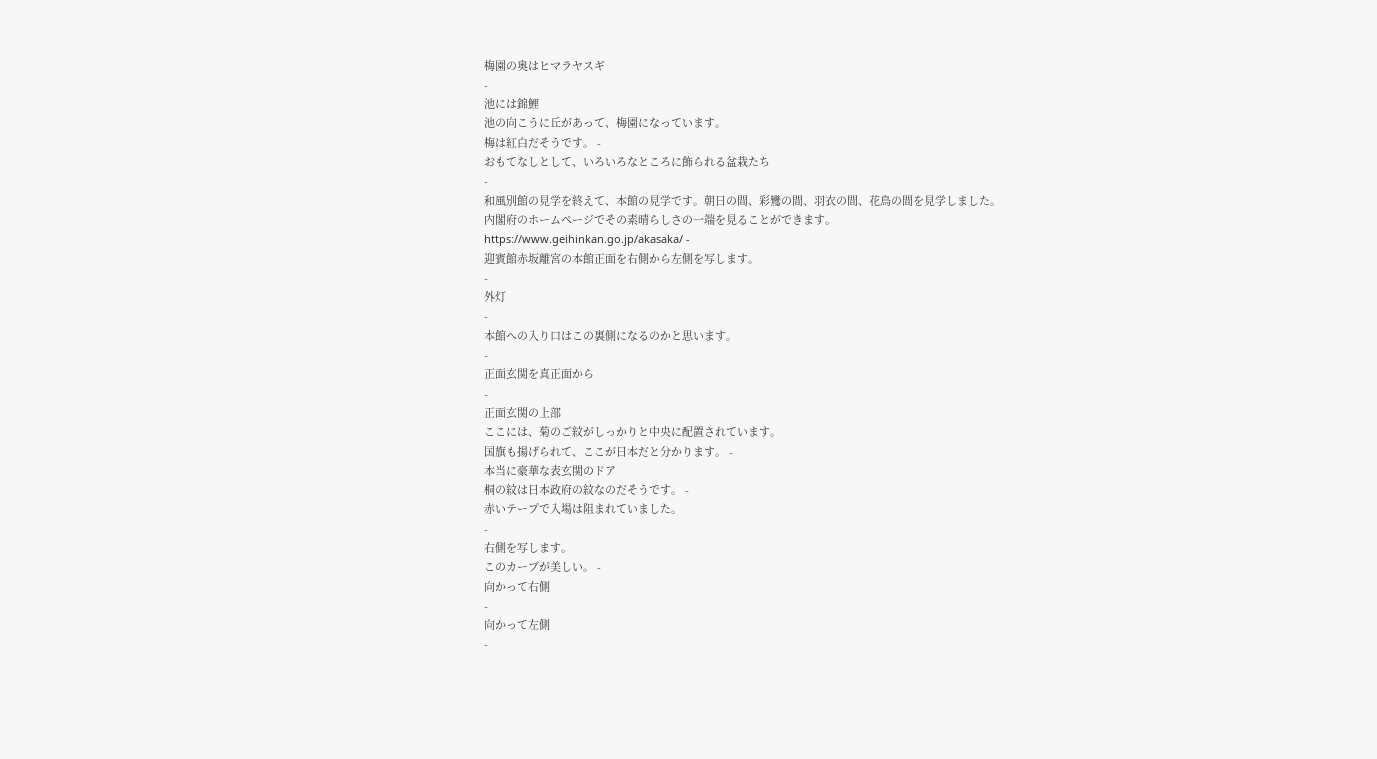梅園の奥はヒマラヤスギ
-
池には錦鯉
池の向こうに丘があって、梅園になっています。
梅は紅白だそうです。 -
おもてなしとして、いろいろなところに飾られる盆栽たち
-
和風別館の見学を終えて、本館の見学です。朝日の間、彩鸞の間、羽衣の間、花鳥の間を見学しました。
内閣府のホームページでその素晴らしさの一端を見ることができます。
https://www.geihinkan.go.jp/akasaka/ -
迎賓館赤坂離宮の本館正面を右側から左側を写します。
-
外灯
-
本館への入り口はこの裏側になるのかと思います。
-
正面玄関を真正面から
-
正面玄関の上部
ここには、菊のご紋がしっかりと中央に配置されています。
国旗も揚げられて、ここが日本だと分かります。 -
本当に豪華な表玄関のドア
桐の紋は日本政府の紋なのだそうです。 -
赤いテープで入場は阻まれていました。
-
右側を写します。
このカーブが美しい。 -
向かって右側
-
向かって左側
-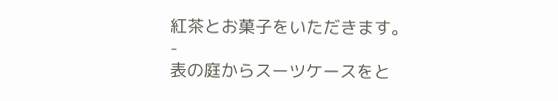紅茶とお菓子をいただきます。
-
表の庭からスーツケースをと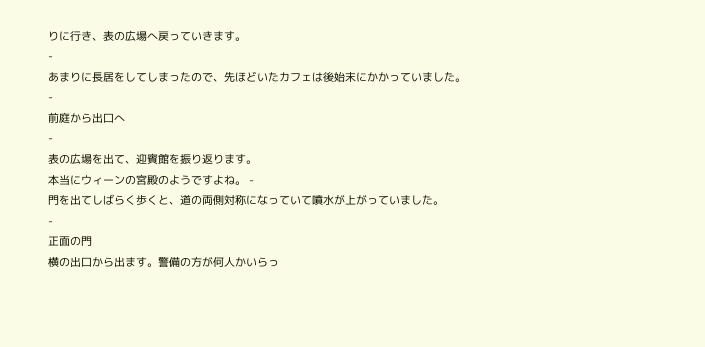りに行き、表の広場へ戻っていきます。
-
あまりに長居をしてしまったので、先ほどいたカフェは後始末にかかっていました。
-
前庭から出口へ
-
表の広場を出て、迎賓館を振り返ります。
本当にウィーンの宮殿のようですよね。 -
門を出てしばらく歩くと、道の両側対称になっていて噴水が上がっていました。
-
正面の門
横の出口から出ます。警備の方が何人かいらっ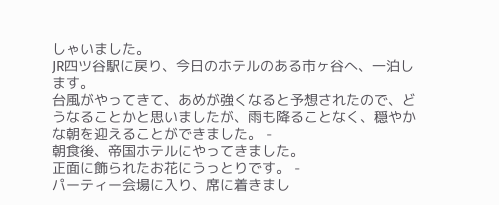しゃいました。
JR四ツ谷駅に戻り、今日のホテルのある市ヶ谷へ、一泊します。
台風がやってきて、あめが強くなると予想されたので、どうなることかと思いましたが、雨も降ることなく、穏やかな朝を迎えることができました。 -
朝食後、帝国ホテルにやってきました。
正面に飾られたお花にうっとりです。 -
パーティー会場に入り、席に着きまし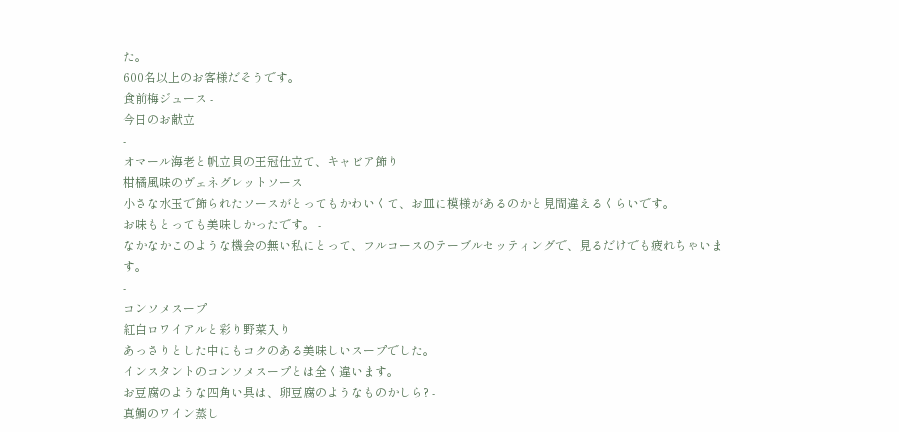た。
600名以上のお客様だそうです。
食前梅ジュース -
今日のお献立
-
オマール海老と帆立貝の王冠仕立て、キャビア飾り
柑橘風味のヴェネグレットソース
小さな水玉で飾られたソースがとってもかわいくて、お皿に模様があるのかと見間違えるくらいです。
お味もとっても美味しかったです。 -
なかなかこのような機会の無い私にとって、フルコースのテーブルセッティングで、見るだけでも疲れちゃいます。
-
コンソメスープ
紅白ロワイアルと彩り野菜入り
あっさりとした中にもコクのある美味しいスープでした。
インスタントのコンソメスープとは全く違います。
お豆腐のような四角い具は、卵豆腐のようなものかしら? -
真鯛のワイン蒸し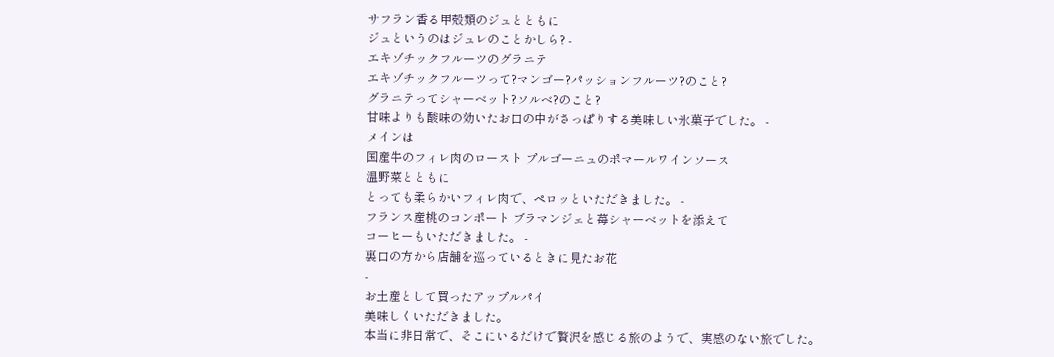サフラン香る甲殻類のジュとともに
ジュというのはジュレのことかしら? -
エキゾチックフルーツのグラニテ
エキゾチックフルーツって?マンゴー?パッションフルーツ?のこと?
グラニテってシャーベット?ソルベ?のこと?
甘味よりも酸味の効いたお口の中がさっぱりする美味しい氷菓子でした。 -
メインは
国産牛のフィレ肉のロースト プルゴーニュのポマールワインソース
温野菜とともに
とっても柔らかいフィレ肉で、ペロッといただきました。 -
フランス産桃のコンポート ブラマンジェと苺シャーベットを添えて
コーヒーもいただきました。 -
裏口の方から店舗を巡っているときに見たお花
-
お土産として買ったアップルパイ
美味しくいただきました。
本当に非日常で、そこにいるだけで贅沢を感じる旅のようで、実感のない旅でした。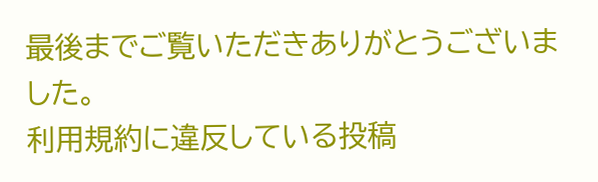最後までご覧いただきありがとうございました。
利用規約に違反している投稿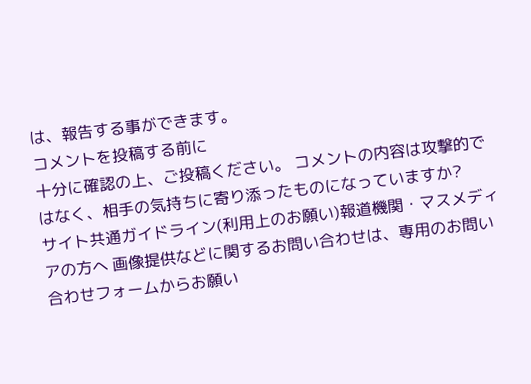は、報告する事ができます。
コメントを投稿する前に
十分に確認の上、ご投稿ください。 コメントの内容は攻撃的ではなく、相手の気持ちに寄り添ったものになっていますか?
サイト共通ガイドライン(利用上のお願い)報道機関・マスメディアの方へ 画像提供などに関するお問い合わせは、専用のお問い合わせフォームからお願い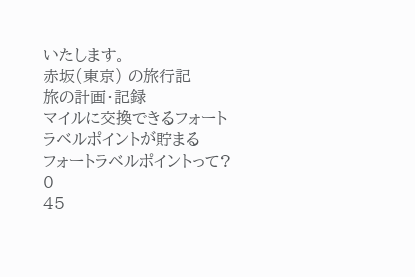いたします。
赤坂(東京) の旅行記
旅の計画・記録
マイルに交換できるフォートラベルポイントが貯まる
フォートラベルポイントって?
0
45